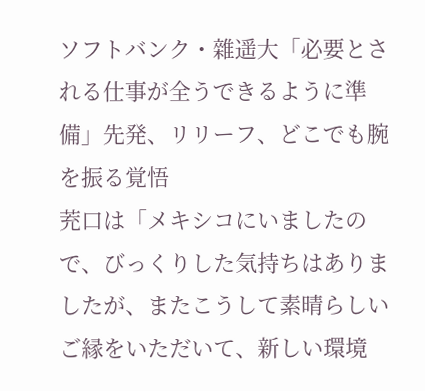ソフトバンク・雜遥大「必要とされる仕事が全うできるように準備」先発、リリーフ、どこでも腕を振る覚悟
茺口は「メキシコにいましたので、びっくりした気持ちはありましたが、またこうして素晴らしいご縁をいただいて、新しい環境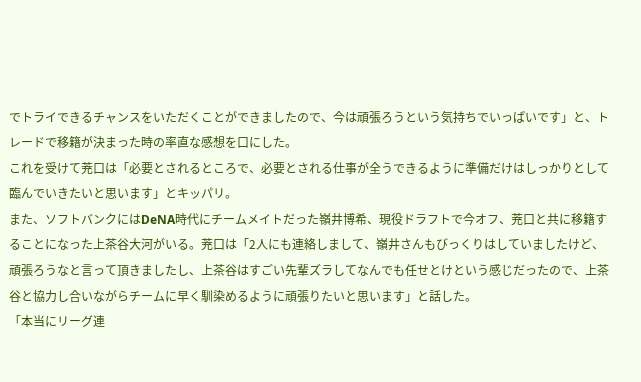でトライできるチャンスをいただくことができましたので、今は頑張ろうという気持ちでいっぱいです」と、トレードで移籍が決まった時の率直な感想を口にした。
これを受けて茺口は「必要とされるところで、必要とされる仕事が全うできるように準備だけはしっかりとして臨んでいきたいと思います」とキッパリ。
また、ソフトバンクにはDeNA時代にチームメイトだった嶺井博希、現役ドラフトで今オフ、茺口と共に移籍することになった上茶谷大河がいる。茺口は「2人にも連絡しまして、嶺井さんもびっくりはしていましたけど、頑張ろうなと言って頂きましたし、上茶谷はすごい先輩ズラしてなんでも任せとけという感じだったので、上茶谷と協力し合いながらチームに早く馴染めるように頑張りたいと思います」と話した。
「本当にリーグ連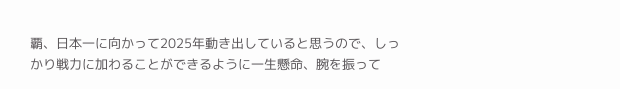覇、日本一に向かって2025年動き出していると思うので、しっかり戦力に加わることができるように一生懸命、腕を振って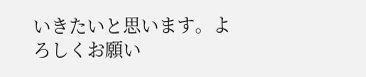いきたいと思います。よろしくお願い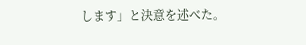します」と決意を述べた。